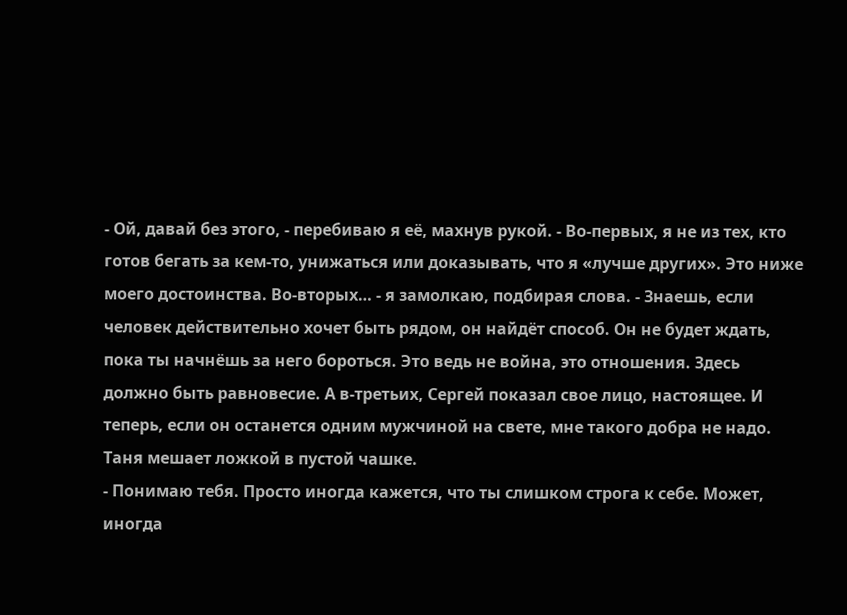- Ой, давай без этого, - перебиваю я её, махнув рукой. - Во-первых, я не из тех, кто готов бегать за кем-то, унижаться или доказывать, что я «лучше других». Это ниже моего достоинства. Во-вторых… - я замолкаю, подбирая слова. - Знаешь, если человек действительно хочет быть рядом, он найдёт способ. Он не будет ждать, пока ты начнёшь за него бороться. Это ведь не война, это отношения. Здесь должно быть равновесие. А в-третьих, Сергей показал свое лицо, настоящее. И теперь, если он останется одним мужчиной на свете, мне такого добра не надо.
Таня мешает ложкой в пустой чашке.
- Понимаю тебя. Просто иногда кажется, что ты слишком строга к себе. Может, иногда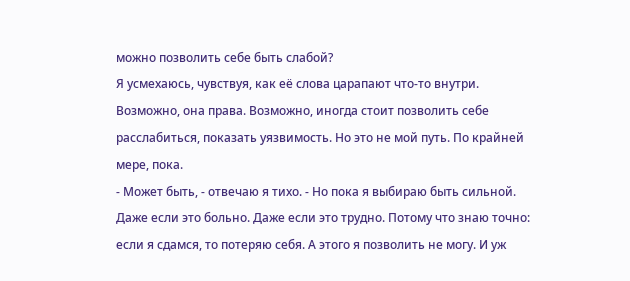можно позволить себе быть слабой?
Я усмехаюсь, чувствуя, как её слова царапают что-то внутри. Возможно, она права. Возможно, иногда стоит позволить себе расслабиться, показать уязвимость. Но это не мой путь. По крайней мере, пока.
- Может быть, - отвечаю я тихо. - Но пока я выбираю быть сильной. Даже если это больно. Даже если это трудно. Потому что знаю точно: если я сдамся, то потеряю себя. А этого я позволить не могу. И уж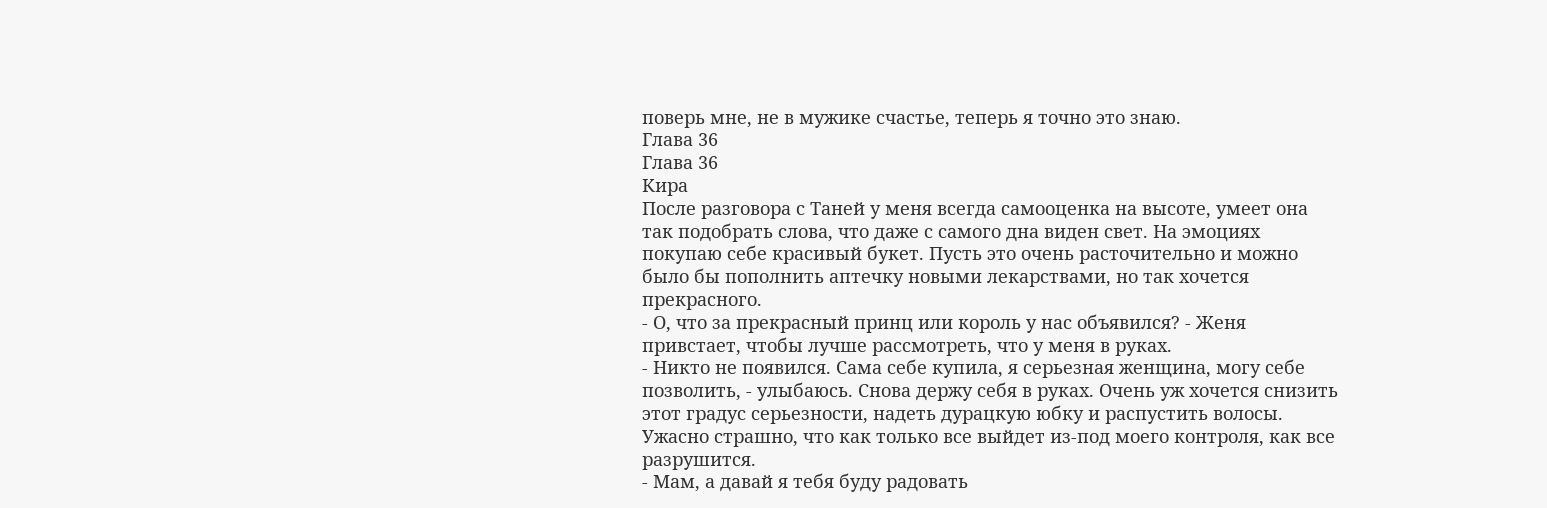поверь мне, не в мужике счастье, теперь я точно это знаю.
Глава 36
Глава 36
Кира
После разговора с Таней у меня всегда самооценка на высоте, умеет она так подобрать слова, что даже с самого дна виден свет. На эмоциях покупаю себе красивый букет. Пусть это очень расточительно и можно было бы пополнить аптечку новыми лекарствами, но так хочется прекрасного.
- О, что за прекрасный принц или король у нас объявился? - Женя привстает, чтобы лучше рассмотреть, что у меня в руках.
- Никто не появился. Сама себе купила, я серьезная женщина, могу себе позволить, - улыбаюсь. Снова держу себя в руках. Очень уж хочется снизить этот градус серьезности, надеть дурацкую юбку и распустить волосы. Ужасно страшно, что как только все выйдет из-под моего контроля, как все разрушится.
- Мам, а давай я тебя буду радовать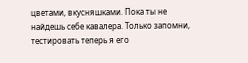цветами, вкусняшками. Пока ты не найдешь себе кавалера. Только запомни, тестировать теперь я его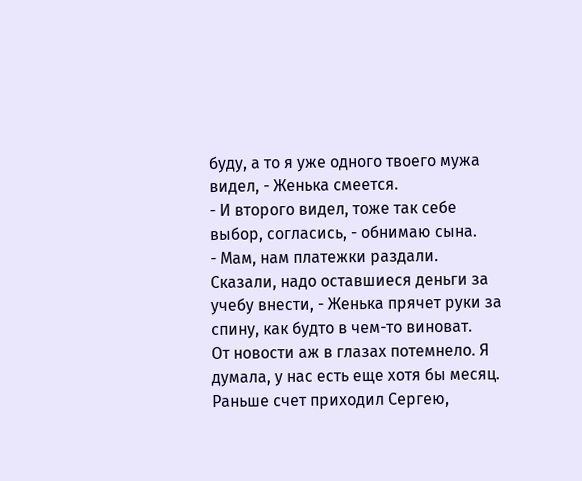буду, а то я уже одного твоего мужа видел, - Женька смеется.
- И второго видел, тоже так себе выбор, согласись, - обнимаю сына.
- Мам, нам платежки раздали. Сказали, надо оставшиеся деньги за учебу внести, - Женька прячет руки за спину, как будто в чем-то виноват.
От новости аж в глазах потемнело. Я думала, у нас есть еще хотя бы месяц. Раньше счет приходил Сергею,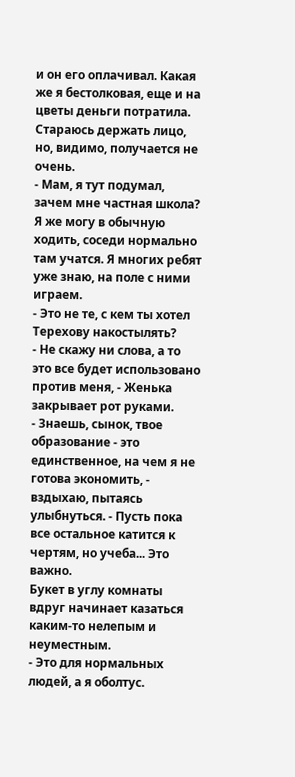и он его оплачивал. Какая же я бестолковая, еще и на цветы деньги потратила.
Стараюсь держать лицо, но, видимо, получается не очень.
- Мам, я тут подумал, зачем мне частная школа? Я же могу в обычную ходить, соседи нормально там учатся. Я многих ребят уже знаю, на поле с ними играем.
- Это не те, с кем ты хотел Терехову накостылять?
- Не скажу ни слова, а то это все будет использовано против меня, - Женька закрывает рот руками.
- Знаешь, сынок, твое образование - это единственное, на чем я не готова экономить, - вздыхаю, пытаясь улыбнуться. - Пусть пока все остальное катится к чертям, но учеба... Это важно.
Букет в углу комнаты вдруг начинает казаться каким-то нелепым и неуместным.
- Это для нормальных людей, а я оболтус.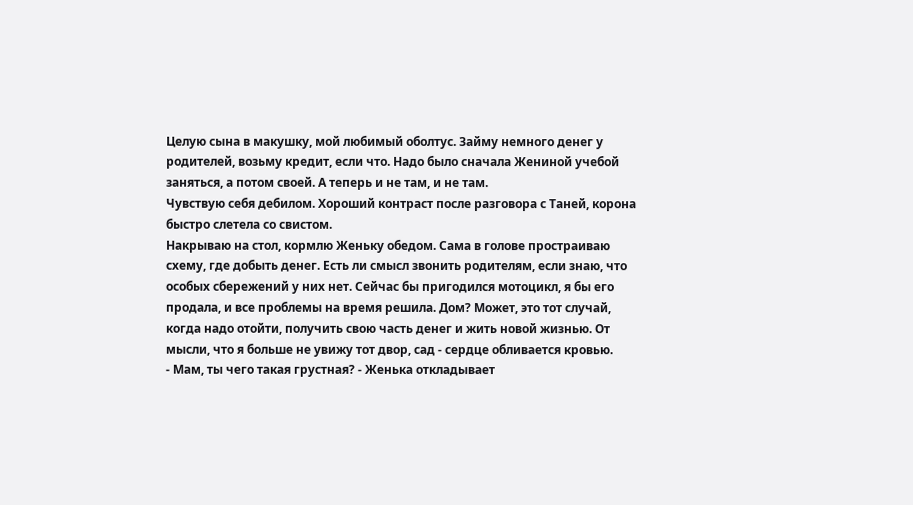Целую сына в макушку, мой любимый оболтус. Займу немного денег у родителей, возьму кредит, если что. Надо было сначала Жениной учебой заняться, а потом своей. А теперь и не там, и не там.
Чувствую себя дебилом. Хороший контраст после разговора с Таней, корона быстро слетела со свистом.
Накрываю на стол, кормлю Женьку обедом. Сама в голове простраиваю схему, где добыть денег. Есть ли смысл звонить родителям, если знаю, что особых сбережений у них нет. Сейчас бы пригодился мотоцикл, я бы его продала, и все проблемы на время решила. Дом? Может, это тот случай, когда надо отойти, получить свою часть денег и жить новой жизнью. От мысли, что я больше не увижу тот двор, сад - сердце обливается кровью.
- Мам, ты чего такая грустная? - Женька откладывает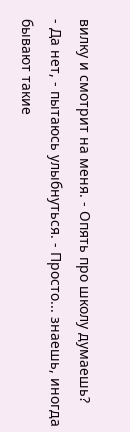вилку и смотрит на меня. - Опять про школу думаешь?
- Да нет, - пытаюсь улыбнуться. - Просто... знаешь, иногда бывают такие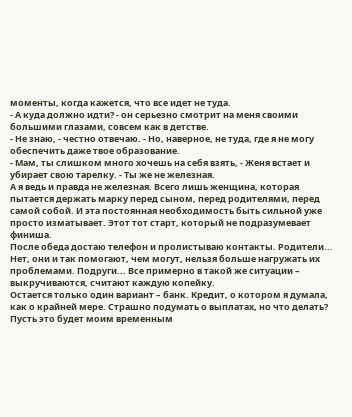моменты, когда кажется, что все идет не туда.
- А куда должно идти? - он серьезно смотрит на меня своими большими глазами, совсем как в детстве.
- Не знаю, - честно отвечаю. - Но, наверное, не туда, где я не могу обеспечить даже твое образование.
- Мам, ты слишком много хочешь на себя взять, - Женя встает и убирает свою тарелку. - Ты же не железная.
А я ведь и правда не железная. Всего лишь женщина, которая пытается держать марку перед сыном, перед родителями, перед самой собой. И эта постоянная необходимость быть сильной уже просто изматывает. Этот тот старт, который не подразумевает финиша.
После обеда достаю телефон и пролистываю контакты. Родители... Нет, они и так помогают, чем могут, нельзя больше нагружать их проблемами. Подруги... Все примерно в такой же ситуации – выкручиваются, считают каждую копейку.
Остается только один вариант – банк. Кредит, о котором я думала, как о крайней мере. Страшно подумать о выплатах, но что делать? Пусть это будет моим временным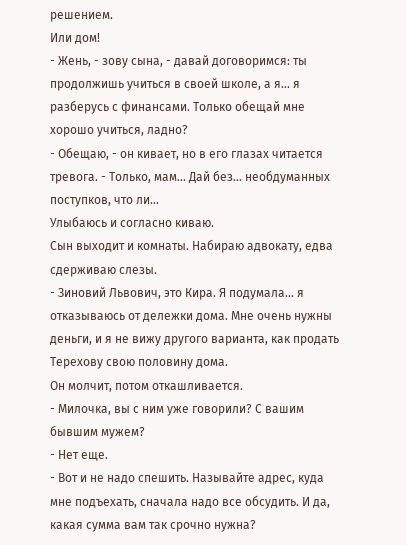решением.
Или дом!
- Жень, - зову сына, - давай договоримся: ты продолжишь учиться в своей школе, а я... я разберусь с финансами. Только обещай мне хорошо учиться, ладно?
- Обещаю, - он кивает, но в его глазах читается тревога. - Только, мам... Дай без... необдуманных поступков, что ли...
Улыбаюсь и согласно киваю.
Сын выходит и комнаты. Набираю адвокату, едва сдерживаю слезы.
- Зиновий Львович, это Кира. Я подумала... я отказываюсь от дележки дома. Мне очень нужны деньги, и я не вижу другого варианта, как продать Терехову свою половину дома.
Он молчит, потом откашливается.
- Милочка, вы с ним уже говорили? С вашим бывшим мужем?
- Нет еще.
- Вот и не надо спешить. Называйте адрес, куда мне подъехать, сначала надо все обсудить. И да, какая сумма вам так срочно нужна?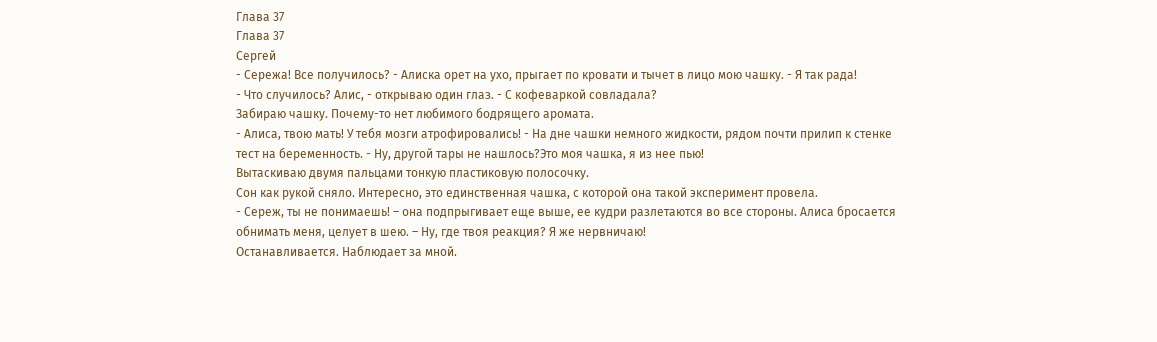Глава 37
Глава 37
Сергей
- Сережа! Все получилось? - Алиска орет на ухо, прыгает по кровати и тычет в лицо мою чашку. - Я так рада!
- Что случилось? Алис, - открываю один глаз. - С кофеваркой совладала?
Забираю чашку. Почему-то нет любимого бодрящего аромата.
- Алиса, твою мать! У тебя мозги атрофировались! - На дне чашки немного жидкости, рядом почти прилип к стенке тест на беременность. - Ну, другой тары не нашлось?Это моя чашка, я из нее пью!
Вытаскиваю двумя пальцами тонкую пластиковую полосочку.
Сон как рукой сняло. Интересно, это единственная чашка, с которой она такой эксперимент провела.
- Сереж, ты не понимаешь! – она подпрыгивает еще выше, ее кудри разлетаются во все стороны. Алиса бросается обнимать меня, целует в шею. – Ну, где твоя реакция? Я же нервничаю!
Останавливается. Наблюдает за мной.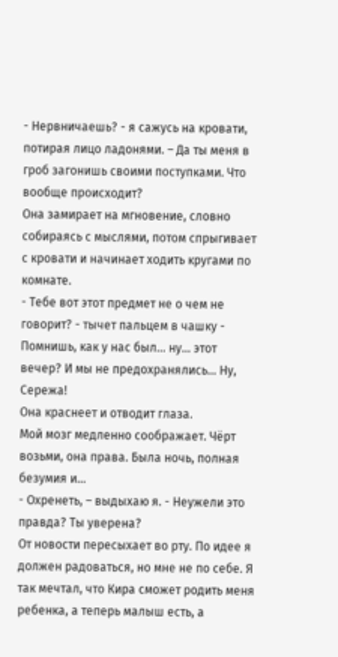- Нервничаешь? - я сажусь на кровати, потирая лицо ладонями. – Да ты меня в гроб загонишь своими поступками. Что вообще происходит?
Она замирает на мгновение, словно собираясь с мыслями, потом спрыгивает с кровати и начинает ходить кругами по комнате.
- Тебе вот этот предмет не о чем не говорит? - тычет пальцем в чашку - Помнишь, как у нас был… ну… этот вечер? И мы не предохранялись... Ну, Сережа!
Она краснеет и отводит глаза.
Мой мозг медленно соображает. Чёрт возьми, она права. Была ночь, полная безумия и…
- Охренеть, – выдыхаю я. - Неужели это правда? Ты уверена?
От новости пересыхает во рту. По идее я должен радоваться, но мне не по себе. Я так мечтал, что Кира сможет родить меня ребенка, а теперь малыш есть, а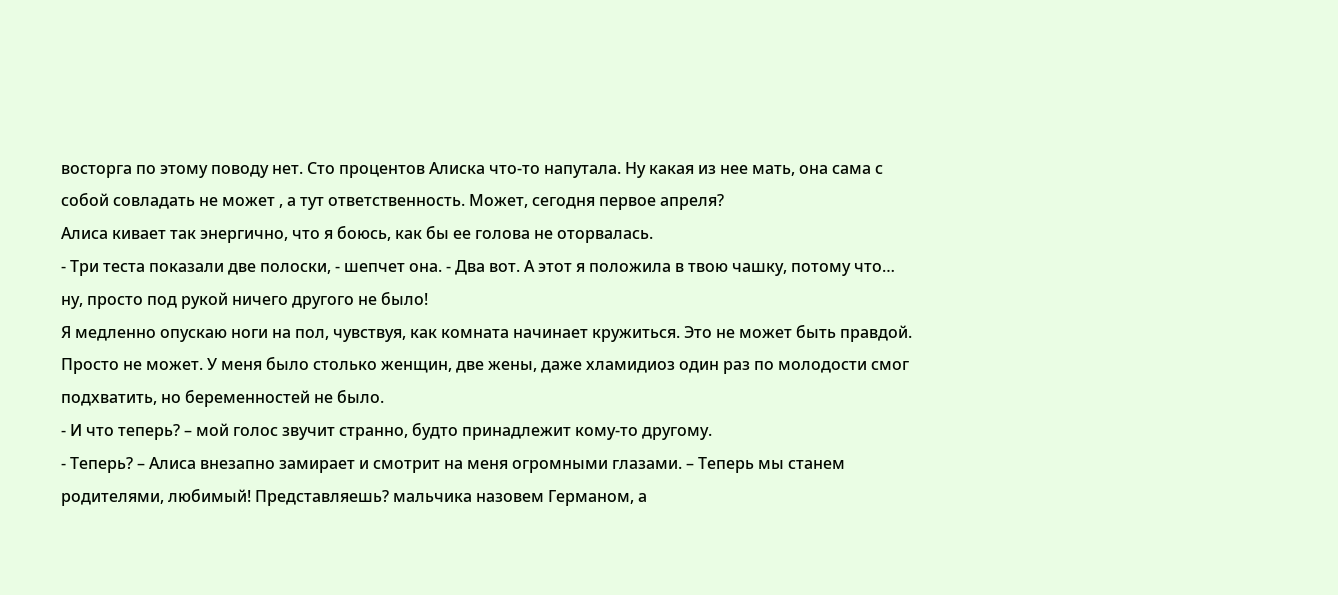восторга по этому поводу нет. Сто процентов Алиска что-то напутала. Ну какая из нее мать, она сама с собой совладать не может , а тут ответственность. Может, сегодня первое апреля?
Алиса кивает так энергично, что я боюсь, как бы ее голова не оторвалась.
- Три теста показали две полоски, - шепчет она. - Два вот. А этот я положила в твою чашку, потому что… ну, просто под рукой ничего другого не было!
Я медленно опускаю ноги на пол, чувствуя, как комната начинает кружиться. Это не может быть правдой. Просто не может. У меня было столько женщин, две жены, даже хламидиоз один раз по молодости смог подхватить, но беременностей не было.
- И что теперь? – мой голос звучит странно, будто принадлежит кому-то другому.
- Теперь? – Алиса внезапно замирает и смотрит на меня огромными глазами. – Теперь мы станем родителями, любимый! Представляешь? мальчика назовем Германом, а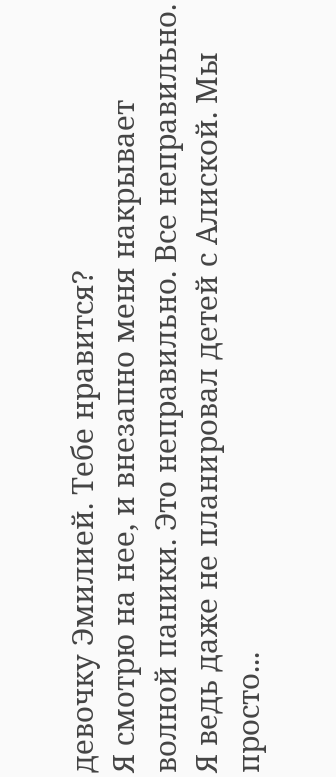девочку Эмилией. Тебе нравится?
Я смотрю на нее, и внезапно меня накрывает волной паники. Это неправильно. Все неправильно. Я ведь даже не планировал детей с Алиской. Мы просто...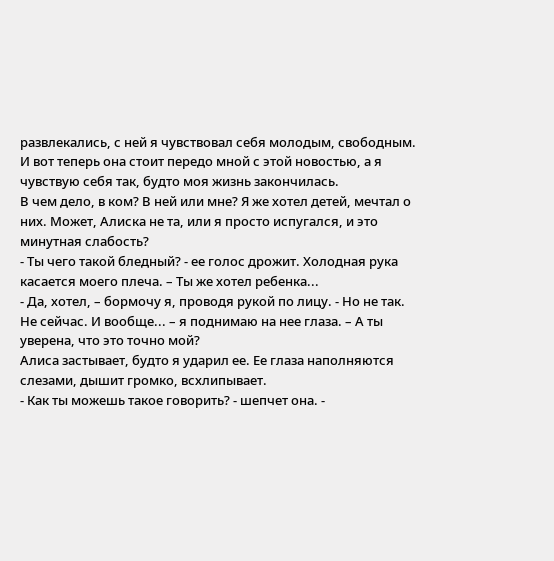развлекались, с ней я чувствовал себя молодым, свободным. И вот теперь она стоит передо мной с этой новостью, а я чувствую себя так, будто моя жизнь закончилась.
В чем дело, в ком? В ней или мне? Я же хотел детей, мечтал о них. Может, Алиска не та, или я просто испугался, и это минутная слабость?
- Ты чего такой бледный? - ее голос дрожит. Холодная рука касается моего плеча. – Ты же хотел ребенка...
- Да, хотел, – бормочу я, проводя рукой по лицу. - Но не так. Не сейчас. И вообще... – я поднимаю на нее глаза. – А ты уверена, что это точно мой?
Алиса застывает, будто я ударил ее. Ее глаза наполняются слезами, дышит громко, всхлипывает.
- Как ты можешь такое говорить? - шепчет она. -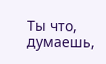Ты что, думаешь,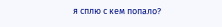я сплю с кем попало?